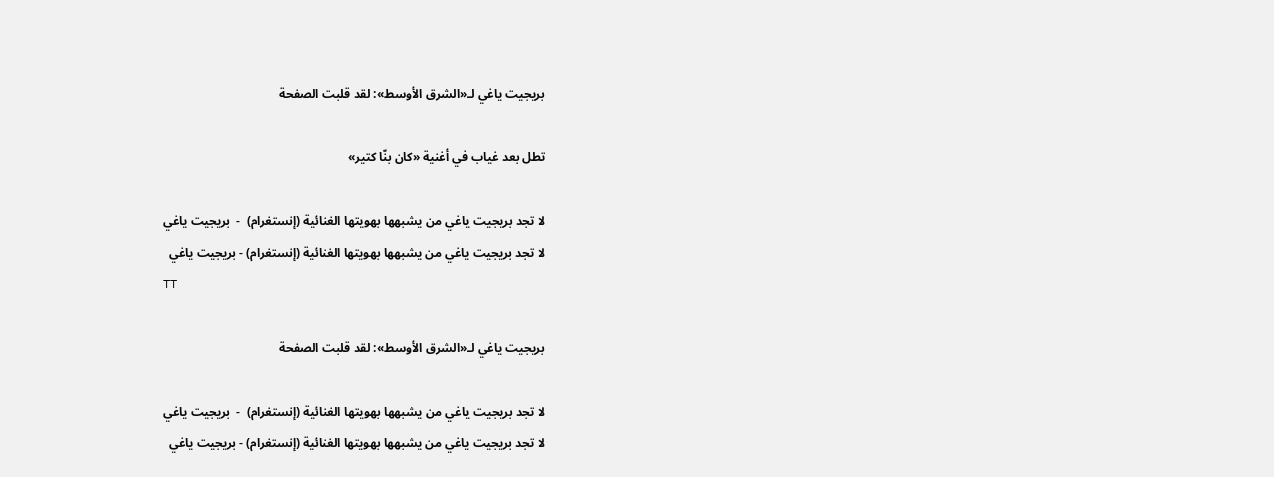بريجيت ياغي لـ«الشرق الأوسط»: لقد قلبت الصفحة

تطل بعد غياب في أغنية «كان بنّا كتير»

لا تجد بريجيت ياغي من يشبهها بهويتها الغنائية (إنستغرام)  -  بريجيت ياغي
لا تجد بريجيت ياغي من يشبهها بهويتها الغنائية (إنستغرام) - بريجيت ياغي
TT

بريجيت ياغي لـ«الشرق الأوسط»: لقد قلبت الصفحة

لا تجد بريجيت ياغي من يشبهها بهويتها الغنائية (إنستغرام)  -  بريجيت ياغي
لا تجد بريجيت ياغي من يشبهها بهويتها الغنائية (إنستغرام) - بريجيت ياغي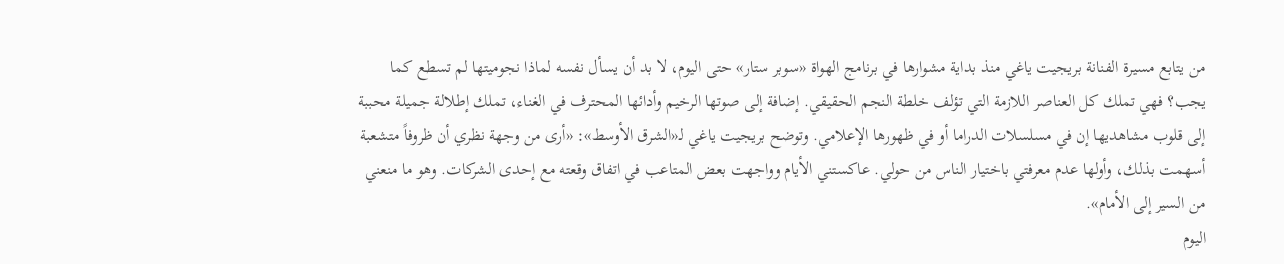من يتابع مسيرة الفنانة بريجيت ياغي منذ بداية مشوارها في برنامج الهواة «سوبر ستار» حتى اليوم، لا بد أن يسأل نفسه لماذا نجوميتها لم تسطع كما يجب؟ فهي تملك كل العناصر اللازمة التي تؤلف خلطة النجم الحقيقي. إضافة إلى صوتها الرخيم وأدائها المحترف في الغناء، تملك إطلالة جميلة محببة إلى قلوب مشاهديها إن في مسلسلات الدراما أو في ظهورها الإعلامي. وتوضح بريجيت ياغي لـ«الشرق الأوسط»: «أرى من وجهة نظري أن ظروفاً متشعبة أسهمت بذلك، وأولها عدم معرفتي باختيار الناس من حولي. عاكستني الأيام وواجهت بعض المتاعب في اتفاق وقعته مع إحدى الشركات. وهو ما منعني من السير إلى الأمام».
اليوم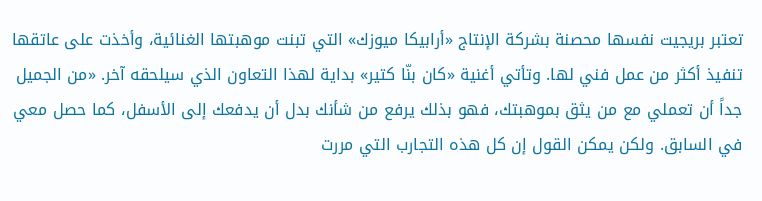تعتبر بريجيت نفسها محصنة بشركة الإنتاج «أرابيكا ميوزك» التي تبنت موهبتها الغنائية، وأخذت على عاتقها تنفيذ أكثر من عمل فني لها. وتأتي أغنية «كان بنّا كتير» بداية لهذا التعاون الذي سيلحقه آخر. «من الجميل جداً أن تعملي مع من يثق بموهبتك، فهو بذلك يرفع من شأنك بدل أن يدفعك إلى الأسفل، كما حصل معي في السابق. ولكن يمكن القول إن كل هذه التجارب التي مررت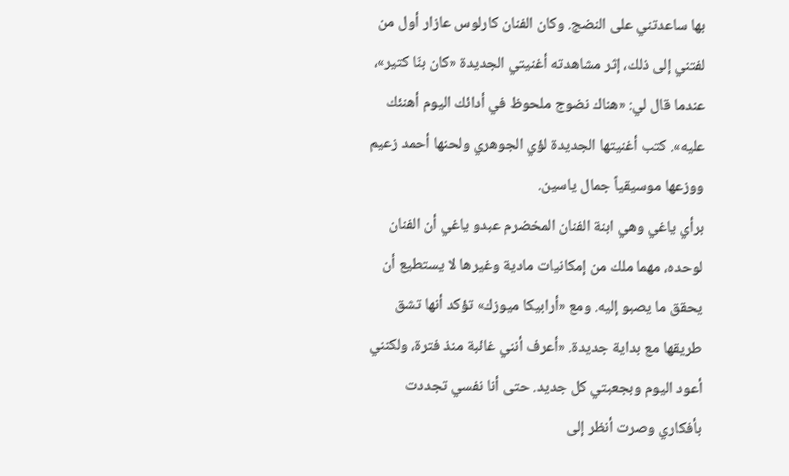بها ساعدتني على النضج. وكان الفنان كارلوس عازار أول من لفتني إلى ذلك، إثر مشاهدته أغنيتي الجديدة «كان بنّا كتير»، عندما قال لي: «هناك نضوج ملحوظ في أدائك اليوم أهنئك عليه». كتب أغنيتها الجديدة لؤي الجوهري ولحنها أحمد زعيم ووزعها موسيقياً جمال ياسين.
برأي ياغي وهي ابنة الفنان المخضرم عبدو ياغي أن الفنان لوحده، مهما ملك من إمكانيات مادية وغيرها لا يستطيع أن يحقق ما يصبو إليه. ومع «أرابيكا ميوزك» تؤكد أنها تشق طريقها مع بداية جديدة. «أعرف أنني غائبة منذ فترة، ولكنني أعود اليوم وبجعبتي كل جديد. حتى أنا نفسي تجددت بأفكاري وصرت أنظر إلى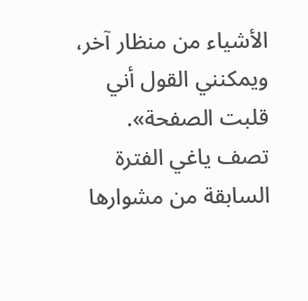الأشياء من منظار آخر، ويمكنني القول أني قلبت الصفحة».
تصف ياغي الفترة السابقة من مشوارها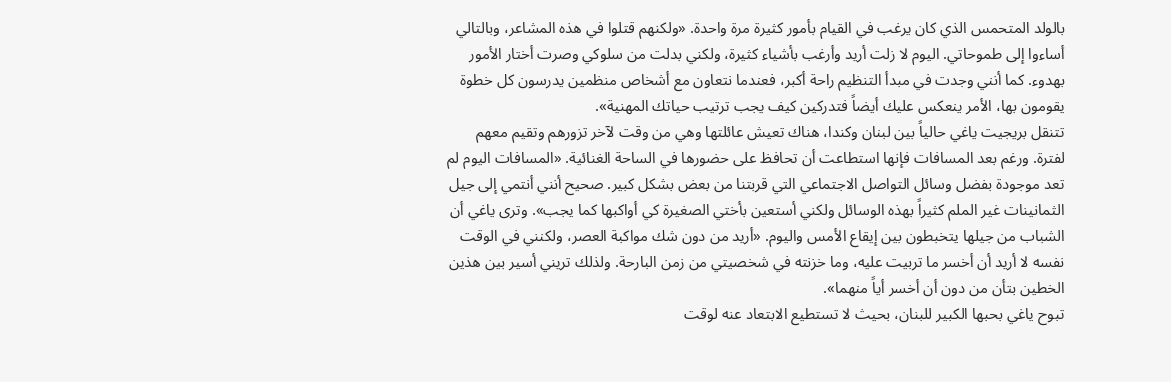بالولد المتحمس الذي كان يرغب في القيام بأمور كثيرة مرة واحدة. «ولكنهم قتلوا في هذه المشاعر، وبالتالي أساءوا إلى طموحاتي. اليوم لا زلت أريد وأرغب بأشياء كثيرة، ولكني بدلت من سلوكي وصرت أختار الأمور بهدوء. كما أنني وجدت في مبدأ التنظيم راحة أكبر، فعندما نتعاون مع أشخاص منظمين يدرسون كل خطوة يقومون بها، الأمر ينعكس عليك أيضاً فتدركين كيف يجب ترتيب حياتك المهنية».
تتنقل بريجيت ياغي حالياً بين لبنان وكندا، هناك تعيش عائلتها وهي من وقت لآخر تزورهم وتقيم معهم لفترة. ورغم بعد المسافات فإنها استطاعت أن تحافظ على حضورها في الساحة الغنائية. «المسافات اليوم لم تعد موجودة بفضل وسائل التواصل الاجتماعي التي قربتنا من بعض بشكل كبير. صحيح أنني أنتمي إلى جيل الثمانينات غير الملم كثيراً بهذه الوسائل ولكني أستعين بأختي الصغيرة كي أواكبها كما يجب». وترى ياغي أن الشباب من جيلها يتخبطون بين إيقاع الأمس واليوم. «أريد من دون شك مواكبة العصر، ولكنني في الوقت نفسه لا أريد أن أخسر ما تربيت عليه، وما خزنته في شخصيتي من زمن البارحة. ولذلك تريني أسير بين هذين الخطين بتأن من دون أن أخسر أياً منهما».
تبوح ياغي بحبها الكبير للبنان، بحيث لا تستطيع الابتعاد عنه لوقت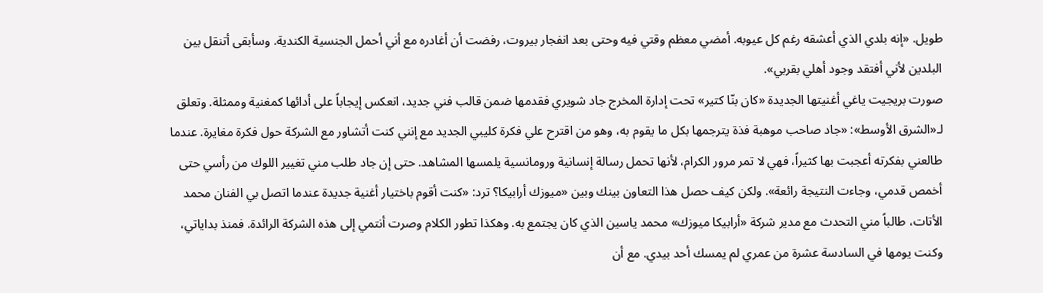طويل. «إنه بلدي الذي أعشقه رغم كل عيوبه. أمضي معظم وقتي فيه وحتى بعد انفجار بيروت، رفضت أن أغادره مع أني أحمل الجنسية الكندية. وسأبقى أتنقل بين البلدين لأني أفتقد وجود أهلي بقربي».
صورت بريجيت ياغي أغنيتها الجديدة «كان بنّا كتير» تحت إدارة المخرج جاد شويري فقدمها ضمن قالب فني جديد، انعكس إيجاباً على أدائها كمغنية وممثلة. وتعلق لـ«الشرق الأوسط»: «جاد صاحب موهبة فذة يترجمها بكل ما يقوم به، وهو من اقترح علي فكرة كليبي الجديد مع إنني كنت أتشاور مع الشركة حول فكرة مغايرة. عندما طالعني بفكرته أعجبت بها كثيراً، فهي لا تمر مرور الكرام، لأنها تحمل رسالة إنسانية ورومانسية يلمسها المشاهد. حتى إن جاد طلب مني تغيير اللوك من رأسي حتى أخمص قدمي، وجاءت النتيجة رائعة». ولكن كيف حصل هذا التعاون بينك وبين «ميوزك أرابيكا؟ ترد: «كنت أقوم باختيار أغنية جديدة عندما اتصل بي الفنان محمد الأتات، طالباً مني التحدث مع مدير شركة «أرابيكا ميوزك» محمد ياسين الذي كان يجتمع به. وهكذا تطور الكلام وصرت أنتمي إلى هذه الشركة الرائدة. فمنذ بداياتي، وكنت يومها في السادسة عشرة من عمري لم يمسك أحد بيدي. مع أن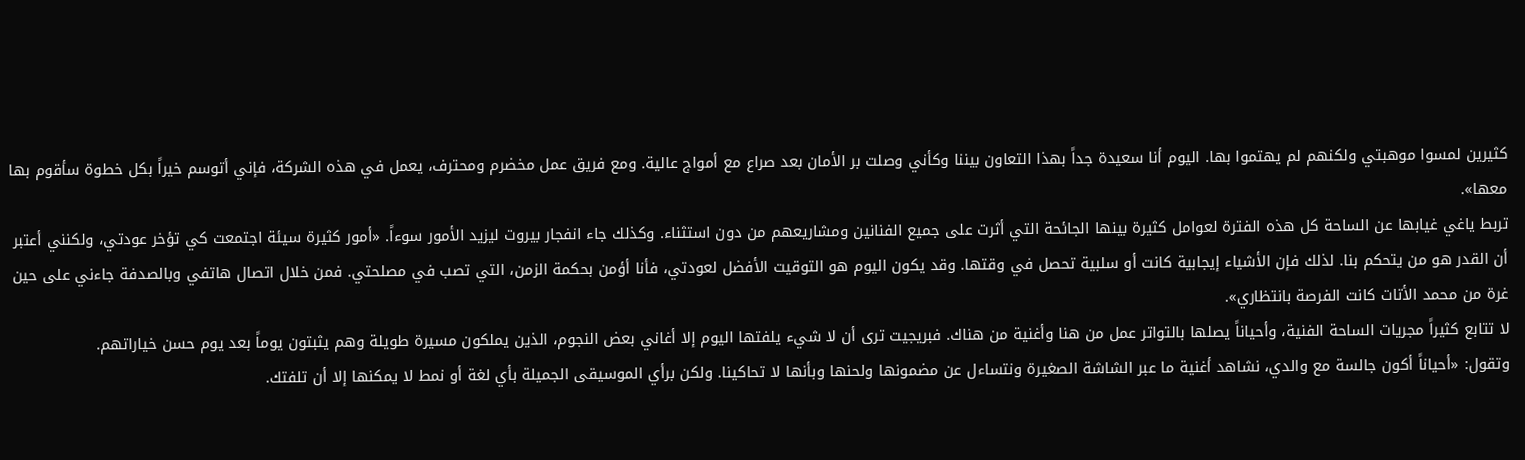كثيرين لمسوا موهبتي ولكنهم لم يهتموا بها. اليوم أنا سعيدة جداً بهذا التعاون بيننا وكأني وصلت بر الأمان بعد صراع مع أمواج عالية. ومع فريق عمل مخضرم ومحترف، يعمل في هذه الشركة، فإني أتوسم خيراً بكل خطوة سأقوم بها معها».
تربط ياغي غيابها عن الساحة كل هذه الفترة لعوامل كثيرة بينها الجائحة التي أثرت على جميع الفنانين ومشاريعهم من دون استثناء. وكذلك جاء انفجار بيروت ليزيد الأمور سوءاً. «أمور كثيرة سيئة اجتمعت كي تؤخر عودتي، ولكنني أعتبر أن القدر هو من يتحكم بنا. لذلك فإن الأشياء إيجابية كانت أو سلبية تحصل في وقتها. وقد يكون اليوم هو التوقيت الأفضل لعودتي، فأنا أؤمن بحكمة الزمن، التي تصب في مصلحتي. فمن خلال اتصال هاتفي وبالصدفة جاءني على حين غرة من محمد الأتات كانت الفرصة بانتظاري».
لا تتابع كثيراً مجريات الساحة الفنية، وأحياناً يصلها بالتواتر عمل من هنا وأغنية من هناك. فبريجيت ترى أن لا شيء يلفتها اليوم إلا أغاني بعض النجوم، الذين يملكون مسيرة طويلة وهم يثبتون يوماً بعد يوم حسن خياراتهم.
وتقول: «أحياناً أكون جالسة مع والدي، نشاهد أغنية ما عبر الشاشة الصغيرة ونتساءل عن مضمونها ولحنها وبأنها لا تحاكينا. ولكن برأي الموسيقى الجميلة بأي لغة أو نمط لا يمكنها إلا أن تلفتك.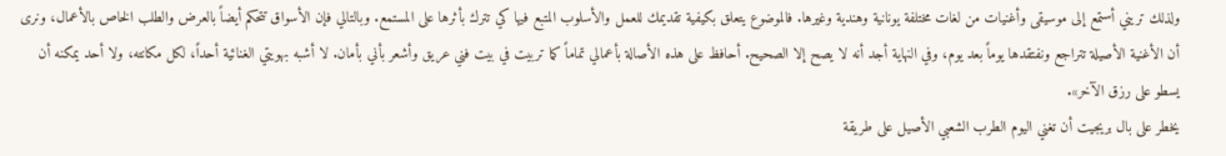ولذلك تريني أستمع إلى موسيقى وأغنيات من لغات مختلفة يونانية وهندية وغيرها. فالموضوع يتعلق بكيفية تقديمك للعمل والأسلوب المتبع فيها كي تترك بأثرها على المستمع. وبالتالي فإن الأسواق تتحكم أيضاً بالعرض والطلب الخاص بالأعمال، ونرى أن الأغنية الأصيلة تتراجع ونفتقدها يوماً بعد يوم، وفي النهاية أجد أنه لا يصح إلا الصحيح. أحافظ على هذه الأصالة بأعمالي تماماً كما تربيت في بيت فني عريق وأشعر بأني بأمان. لا أشبه بهويتي الغنائية أحداً، لكل مكانته، ولا أحد يمكنه أن يسطو على رزق الآخر».
يخطر على بال بريجيت أن تغني اليوم الطرب الشعبي الأصيل على طريقة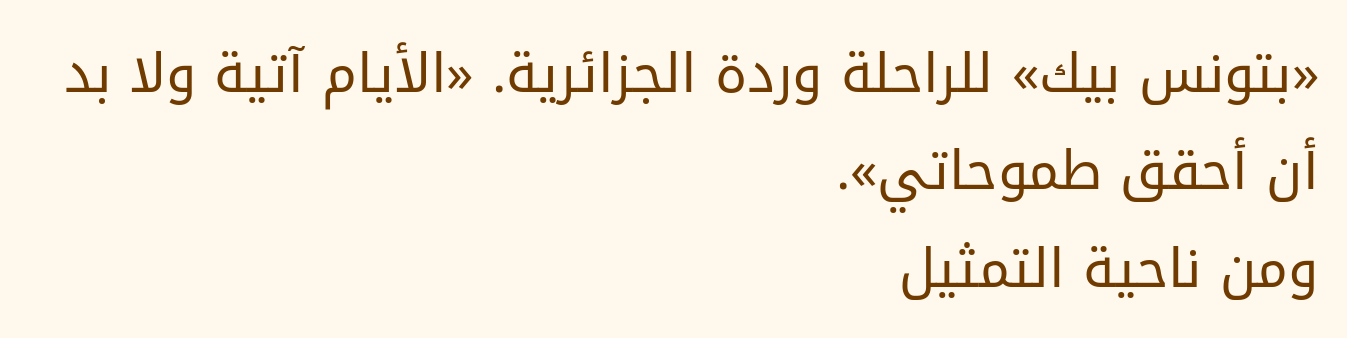«بتونس بيك» للراحلة وردة الجزائرية. «الأيام آتية ولا بد أن أحقق طموحاتي».
ومن ناحية التمثيل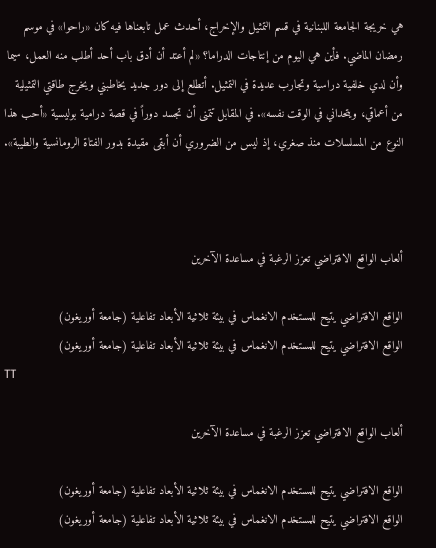هي خريجة الجامعة اللبنانية في قسم التمثيل والإخراج، أحدث عمل تابعناها فيه كان «راحوا» في موسم رمضان الماضي. فأين هي اليوم من إنتاجات الدراما؟ «لم أعتد أن أدق باب أحد أطلب منه العمل، سيما وأن لدي خلفية دراسية وتجارب عديدة في التمثيل. أتطلع إلى دور جديد يخاطبني ويخرج طاقتي التمثيلية من أعماقي، ويتحداني في الوقت نفسه». في المقابل تتمنى أن تجسد دوراً في قصة درامية بوليسية «أحب هذا النوع من المسلسلات منذ صغري، إذ ليس من الضروري أن أبقى مقيدة بدور الفتاة الرومانسية والطيبة».



ألعاب الواقع الافتراضي تعزز الرغبة في مساعدة الآخرين

الواقع الافتراضي يتيح للمستخدم الانغماس في بيئة ثلاثية الأبعاد تفاعلية (جامعة أوريغون)
الواقع الافتراضي يتيح للمستخدم الانغماس في بيئة ثلاثية الأبعاد تفاعلية (جامعة أوريغون)
TT

ألعاب الواقع الافتراضي تعزز الرغبة في مساعدة الآخرين

الواقع الافتراضي يتيح للمستخدم الانغماس في بيئة ثلاثية الأبعاد تفاعلية (جامعة أوريغون)
الواقع الافتراضي يتيح للمستخدم الانغماس في بيئة ثلاثية الأبعاد تفاعلية (جامعة أوريغون)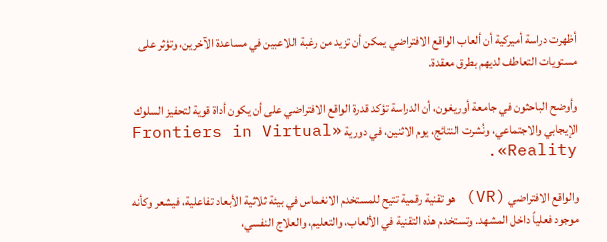أظهرت دراسة أميركية أن ألعاب الواقع الافتراضي يمكن أن تزيد من رغبة اللاعبين في مساعدة الآخرين، وتؤثر على مستويات التعاطف لديهم بطرق معقدة.

وأوضح الباحثون في جامعة أوريغون، أن الدراسة تؤكد قدرة الواقع الافتراضي على أن يكون أداة قوية لتحفيز السلوك الإيجابي والاجتماعي، ونُشرت النتائج، يوم الاثنين، في دورية «Frontiers in Virtual Reality».

والواقع الافتراضي (VR) هو تقنية رقمية تتيح للمستخدم الانغماس في بيئة ثلاثية الأبعاد تفاعلية، فيشعر وكأنه موجود فعلياً داخل المشهد. وتستخدم هذه التقنية في الألعاب، والتعليم، والعلاج النفسي،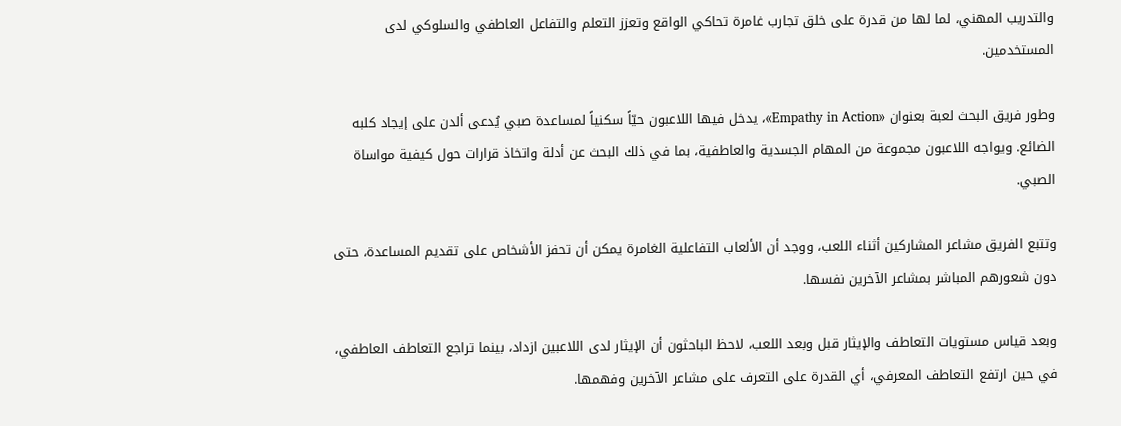والتدريب المهني، لما لها من قدرة على خلق تجارب غامرة تحاكي الواقع وتعزز التعلم والتفاعل العاطفي والسلوكي لدى المستخدمين.

وطور فريق البحث لعبة بعنوان «Empathy in Action»، يدخل فيها اللاعبون حيّاً سكنياً لمساعدة صبي يُدعى ألدن على إيجاد كلبه الضائع. ويواجه اللاعبون مجموعة من المهام الجسدية والعاطفية، بما في ذلك البحث عن أدلة واتخاذ قرارات حول كيفية مواساة الصبي.

وتتبع الفريق مشاعر المشاركين أثناء اللعب، ووجد أن الألعاب التفاعلية الغامرة يمكن أن تحفز الأشخاص على تقديم المساعدة، حتى دون شعورهم المباشر بمشاعر الآخرين نفسها.

وبعد قياس مستويات التعاطف والإيثار قبل وبعد اللعب، لاحظ الباحثون أن الإيثار لدى اللاعبين ازداد، بينما تراجع التعاطف العاطفي، في حين ارتفع التعاطف المعرفي، أي القدرة على التعرف على مشاعر الآخرين وفهمها.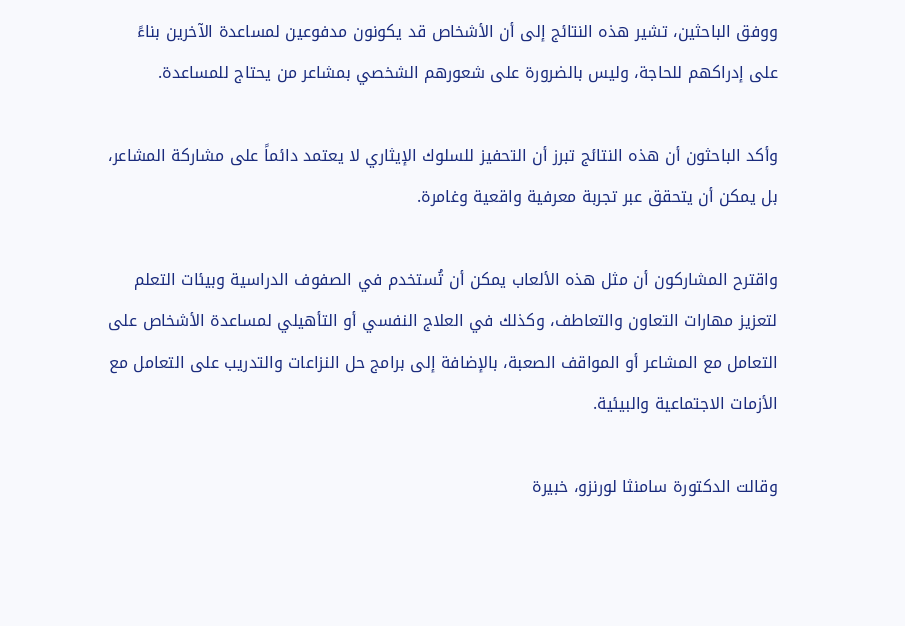ووفق الباحثين، تشير هذه النتائج إلى أن الأشخاص قد يكونون مدفوعين لمساعدة الآخرين بناءً على إدراكهم للحاجة، وليس بالضرورة على شعورهم الشخصي بمشاعر من يحتاج للمساعدة.

وأكد الباحثون أن هذه النتائج تبرز أن التحفيز للسلوك الإيثاري لا يعتمد دائماً على مشاركة المشاعر، بل يمكن أن يتحقق عبر تجربة معرفية واقعية وغامرة.

واقترح المشاركون أن مثل هذه الألعاب يمكن أن تُستخدم في الصفوف الدراسية وبيئات التعلم لتعزيز مهارات التعاون والتعاطف، وكذلك في العلاج النفسي أو التأهيلي لمساعدة الأشخاص على التعامل مع المشاعر أو المواقف الصعبة، بالإضافة إلى برامج حل النزاعات والتدريب على التعامل مع الأزمات الاجتماعية والبيئية.

وقالت الدكتورة سامنثا لورنزو، خبيرة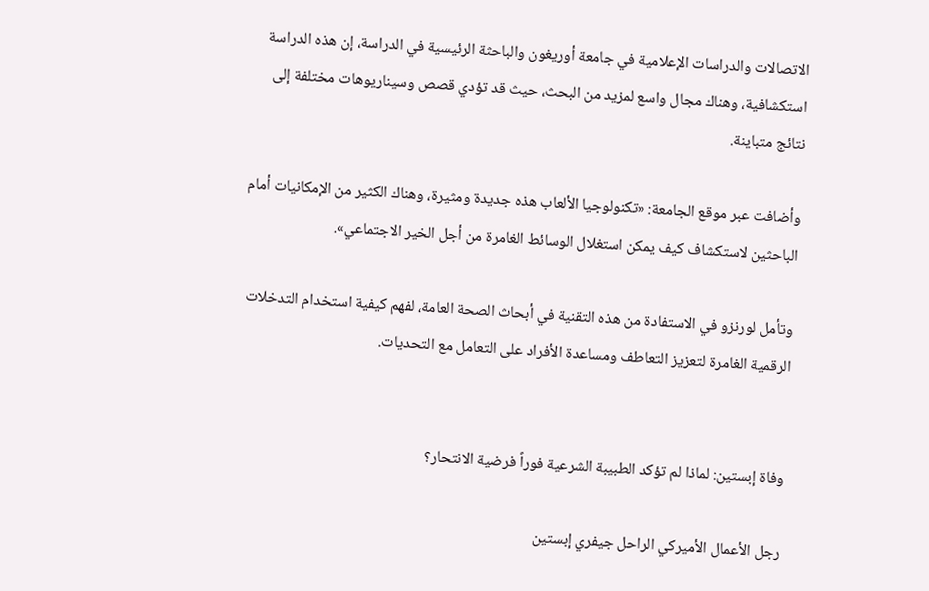الاتصالات والدراسات الإعلامية في جامعة أوريغون والباحثة الرئيسية في الدراسة، إن هذه الدراسة استكشافية، وهناك مجال واسع لمزيد من البحث، حيث قد تؤدي قصص وسيناريوهات مختلفة إلى نتائج متباينة.

وأضافت عبر موقع الجامعة: «تكنولوجيا الألعاب هذه جديدة ومثيرة، وهناك الكثير من الإمكانيات أمام الباحثين لاستكشاف كيف يمكن استغلال الوسائط الغامرة من أجل الخير الاجتماعي».

وتأمل لورنزو في الاستفادة من هذه التقنية في أبحاث الصحة العامة، لفهم كيفية استخدام التدخلات الرقمية الغامرة لتعزيز التعاطف ومساعدة الأفراد على التعامل مع التحديات.


وفاة إبستين: لماذا لم تؤكد الطبيبة الشرعية فوراً فرضية الانتحار؟

رجل الأعمال الأميركي الراحل جيفري إبستين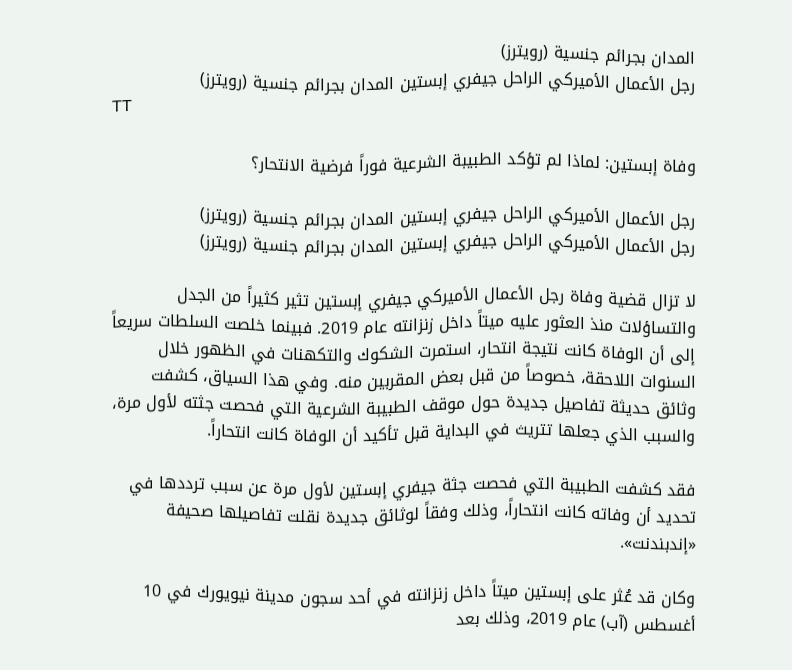المدان بجرائم جنسية (رويترز)
رجل الأعمال الأميركي الراحل جيفري إبستين المدان بجرائم جنسية (رويترز)
TT

وفاة إبستين: لماذا لم تؤكد الطبيبة الشرعية فوراً فرضية الانتحار؟

رجل الأعمال الأميركي الراحل جيفري إبستين المدان بجرائم جنسية (رويترز)
رجل الأعمال الأميركي الراحل جيفري إبستين المدان بجرائم جنسية (رويترز)

لا تزال قضية وفاة رجل الأعمال الأميركي جيفري إبستين تثير كثيراً من الجدل والتساؤلات منذ العثور عليه ميتاً داخل زنزانته عام 2019. فبينما خلصت السلطات سريعاً إلى أن الوفاة كانت نتيجة انتحار، استمرت الشكوك والتكهنات في الظهور خلال السنوات اللاحقة، خصوصاً من قبل بعض المقربين منه. وفي هذا السياق، كشفت وثائق حديثة تفاصيل جديدة حول موقف الطبيبة الشرعية التي فحصت جثته لأول مرة، والسبب الذي جعلها تتريث في البداية قبل تأكيد أن الوفاة كانت انتحاراً.

فقد كشفت الطبيبة التي فحصت جثة جيفري إبستين لأول مرة عن سبب ترددها في تحديد أن وفاته كانت انتحاراً، وذلك وفقاً لوثائق جديدة نقلت تفاصيلها صحيفة «إندبندنت».

وكان قد عُثر على إبستين ميتاً داخل زنزانته في أحد سجون مدينة نيويورك في 10 أغسطس (آب) عام 2019، وذلك بعد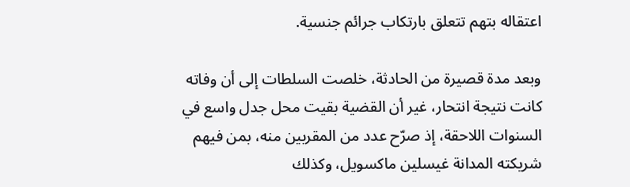اعتقاله بتهم تتعلق بارتكاب جرائم جنسية.

وبعد مدة قصيرة من الحادثة، خلصت السلطات إلى أن وفاته كانت نتيجة انتحار، غير أن القضية بقيت محل جدل واسع في السنوات اللاحقة، إذ صرّح عدد من المقربين منه، بمن فيهم شريكته المدانة غيسلين ماكسويل، وكذلك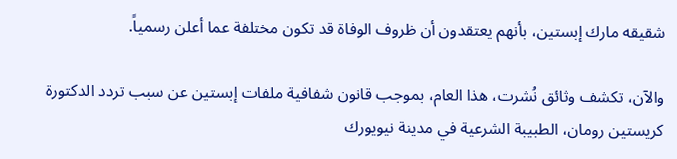شقيقه مارك إبستين، بأنهم يعتقدون أن ظروف الوفاة قد تكون مختلفة عما أعلن رسمياً.

والآن، تكشف وثائق نُشرت، هذا العام، بموجب قانون شفافية ملفات إبستين عن سبب تردد الدكتورة كريستين رومان، الطبيبة الشرعية في مدينة نيويورك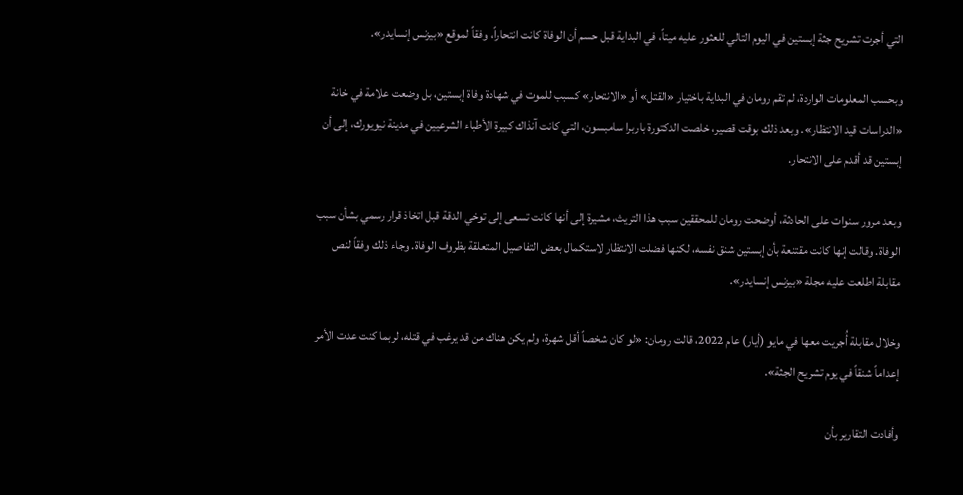التي أجرت تشريح جثة إبستين في اليوم التالي للعثور عليه ميتاً، في البداية قبل حسم أن الوفاة كانت انتحاراً، وفقاً لموقع «بيزنس إنسايدر».

وبحسب المعلومات الواردة، لم تقم رومان في البداية باختيار «القتل» أو «الانتحار» كسبب للموت في شهادة وفاة إبستين، بل وضعت علامة في خانة «الدراسات قيد الانتظار». وبعد ذلك بوقت قصير، خلصت الدكتورة باربرا سامبسون، التي كانت آنذاك كبيرة الأطباء الشرعيين في مدينة نيويورك، إلى أن إبستين قد أقدم على الانتحار.

وبعد مرور سنوات على الحادثة، أوضحت رومان للمحققين سبب هذا التريث، مشيرة إلى أنها كانت تسعى إلى توخي الدقة قبل اتخاذ قرار رسمي بشأن سبب الوفاة. وقالت إنها كانت مقتنعة بأن إبستين شنق نفسه، لكنها فضلت الانتظار لاستكمال بعض التفاصيل المتعلقة بظروف الوفاة. وجاء ذلك وفقاً لنص مقابلة اطلعت عليه مجلة «بيزنس إنسايدر».

وخلال مقابلة أُجريت معها في مايو (أيار) عام 2022، قالت رومان: «لو كان شخصاً أقل شهرة، ولم يكن هناك من قد يرغب في قتله، لربما كنت عدت الأمر إعداماً شنقاً في يوم تشريح الجثة».

وأفادت التقارير بأن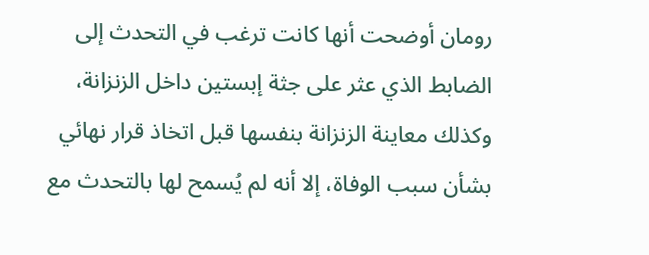رومان أوضحت أنها كانت ترغب في التحدث إلى الضابط الذي عثر على جثة إبستين داخل الزنزانة، وكذلك معاينة الزنزانة بنفسها قبل اتخاذ قرار نهائي بشأن سبب الوفاة، إلا أنه لم يُسمح لها بالتحدث مع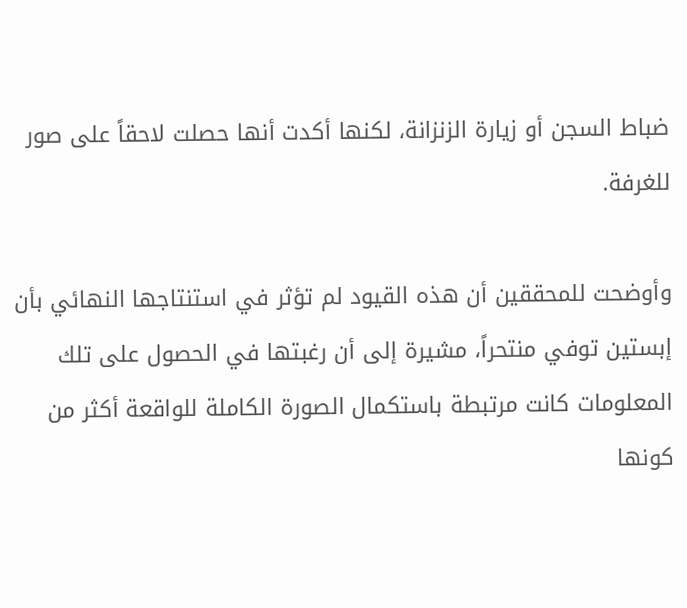ضباط السجن أو زيارة الزنزانة، لكنها أكدت أنها حصلت لاحقاً على صور للغرفة.

وأوضحت للمحققين أن هذه القيود لم تؤثر في استنتاجها النهائي بأن إبستين توفي منتحراً، مشيرة إلى أن رغبتها في الحصول على تلك المعلومات كانت مرتبطة باستكمال الصورة الكاملة للواقعة أكثر من كونها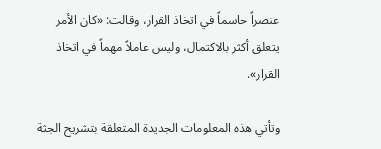عنصراً حاسماً في اتخاذ القرار، وقالت: «كان الأمر يتعلق أكثر بالاكتمال، وليس عاملاً مهماً في اتخاذ القرار».

وتأتي هذه المعلومات الجديدة المتعلقة بتشريح الجثة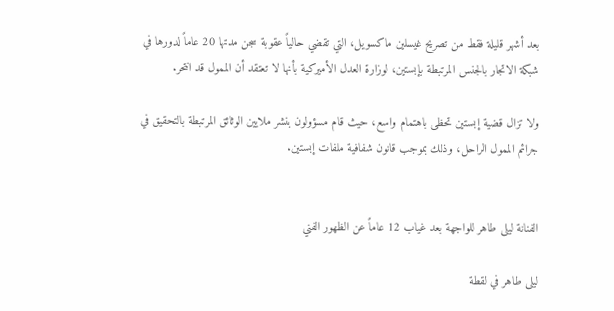بعد أشهر قليلة فقط من تصريح غيسلين ماكسويل، التي تقضي حالياً عقوبة سجن مدتها 20 عاماً لدورها في شبكة الاتجار بالجنس المرتبطة بإبستين، لوزارة العدل الأميركية بأنها لا تعتقد أن الممول قد انتحر.

ولا تزال قضية إبستين تحظى باهتمام واسع، حيث قام مسؤولون بنشر ملايين الوثائق المرتبطة بالتحقيق في جرائم الممول الراحل، وذلك بموجب قانون شفافية ملفات إبستين.


الفنانة ليلى طاهر للواجهة بعد غياب 12 عاماً عن الظهور الفني

ليلى طاهر في لقطة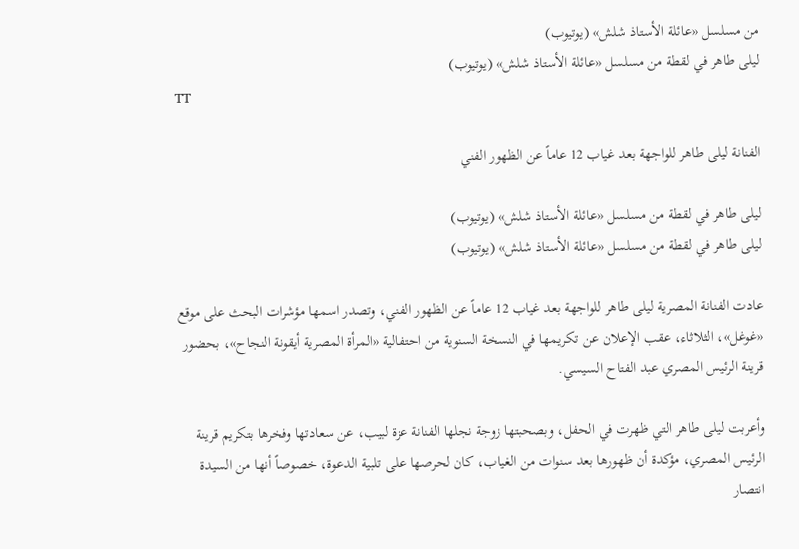من مسلسل «عائلة الأستاذ شلش» (يوتيوب)
ليلى طاهر في لقطة من مسلسل «عائلة الأستاذ شلش» (يوتيوب)
TT

الفنانة ليلى طاهر للواجهة بعد غياب 12 عاماً عن الظهور الفني

ليلى طاهر في لقطة من مسلسل «عائلة الأستاذ شلش» (يوتيوب)
ليلى طاهر في لقطة من مسلسل «عائلة الأستاذ شلش» (يوتيوب)

عادت الفنانة المصرية ليلى طاهر للواجهة بعد غياب 12 عاماً عن الظهور الفني، وتصدر اسمها مؤشرات البحث على موقع «غوغل»، الثلاثاء، عقب الإعلان عن تكريمها في النسخة السنوية من احتفالية «المرأة المصرية أيقونة النجاح»، بحضور قرينة الرئيس المصري عبد الفتاح السيسي.

وأعربت ليلى طاهر التي ظهرت في الحفل، وبصحبتها زوجة نجلها الفنانة عزة لبيب، عن سعادتها وفخرها بتكريم قرينة الرئيس المصري، مؤكدة أن ظهورها بعد سنوات من الغياب، كان لحرصها على تلبية الدعوة، خصوصاً أنها من السيدة انتصار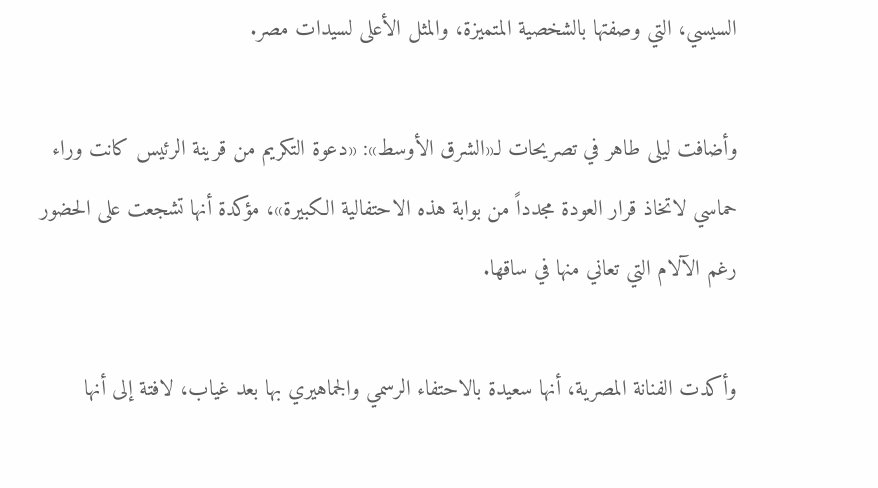السيسي، التي وصفتها بالشخصية المتميزة، والمثل الأعلى لسيدات مصر.

وأضافت ليلى طاهر في تصريحات لـ«الشرق الأوسط»: «دعوة التكريم من قرينة الرئيس كانت وراء حماسي لاتخاذ قرار العودة مجدداً من بوابة هذه الاحتفالية الكبيرة»، مؤكدة أنها تشجعت على الحضور رغم الآلام التي تعاني منها في ساقها.

وأكدت الفنانة المصرية، أنها سعيدة بالاحتفاء الرسمي والجماهيري بها بعد غياب، لافتة إلى أنها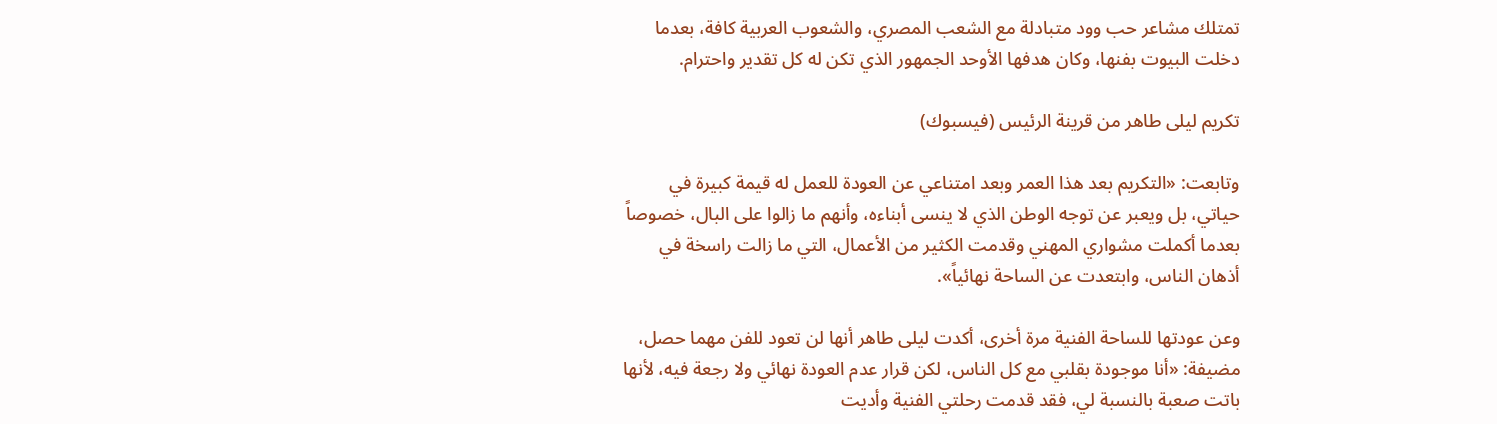تمتلك مشاعر حب وود متبادلة مع الشعب المصري، والشعوب العربية كافة، بعدما دخلت البيوت بفنها، وكان هدفها الأوحد الجمهور الذي تكن له كل تقدير واحترام.

تكريم ليلى طاهر من قرينة الرئيس (فيسبوك)

وتابعت: «التكريم بعد هذا العمر وبعد امتناعي عن العودة للعمل له قيمة كبيرة في حياتي، بل ويعبر عن توجه الوطن الذي لا ينسى أبناءه، وأنهم ما زالوا على البال، خصوصاً بعدما أكملت مشواري المهني وقدمت الكثير من الأعمال، التي ما زالت راسخة في أذهان الناس، وابتعدت عن الساحة نهائياً».

وعن عودتها للساحة الفنية مرة أخرى، أكدت ليلى طاهر أنها لن تعود للفن مهما حصل، مضيفة: «أنا موجودة بقلبي مع كل الناس، لكن قرار عدم العودة نهائي ولا رجعة فيه، لأنها باتت صعبة بالنسبة لي، فقد قدمت رحلتي الفنية وأديت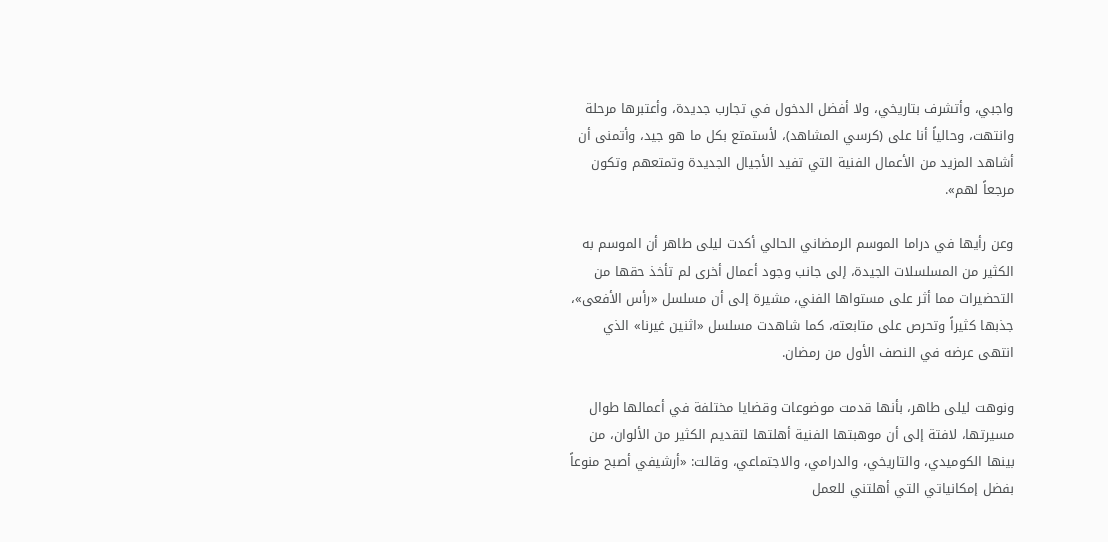واجبي، وأتشرف بتاريخي، ولا أفضل الدخول في تجارب جديدة، وأعتبرها مرحلة وانتهت، وحالياً أنا على (كرسي المشاهد)، لأستمتع بكل ما هو جيد، وأتمنى أن أشاهد المزيد من الأعمال الفنية التي تفيد الأجيال الجديدة وتمتعهم وتكون مرجعاً لهم».

وعن رأيها في دراما الموسم الرمضاني الحالي أكدت ليلى طاهر أن الموسم به الكثير من المسلسلات الجيدة، إلى جانب وجود أعمال أخرى لم تأخذ حقها من التحضيرات مما أثر على مستواها الفني، مشيرة إلى أن مسلسل «رأس الأفعى»، جذبها كثيراً وتحرص على متابعته، كما شاهدت مسلسل «اثنين غيرنا» الذي انتهى عرضه في النصف الأول من رمضان.

ونوهت ليلى طاهر، بأنها قدمت موضوعات وقضايا مختلفة في أعمالها طوال مسيرتها، لافتة إلى أن موهبتها الفنية أهلتها لتقديم الكثير من الألوان، من بينها الكوميدي، والتاريخي، والدرامي، والاجتماعي، وقالت: «أرشيفي أصبح منوعاً بفضل إمكانياتي التي أهلتني للعمل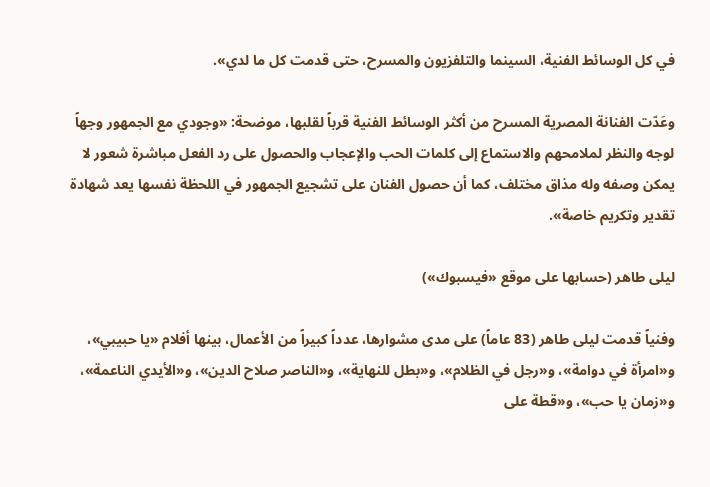في كل الوسائط الفنية، السينما والتلفزيون والمسرح، حتى قدمت كل ما لدي».

وعَدّت الفنانة المصرية المسرح من أكثر الوسائط الفنية قرباً لقلبها، موضحة: «وجودي مع الجمهور وجهاً لوجه والنظر لملامحهم والاستماع إلى كلمات الحب والإعجاب والحصول على رد الفعل مباشرة شعور لا يمكن وصفه وله مذاق مختلف، كما أن حصول الفنان على تشجيع الجمهور في اللحظة نفسها يعد شهادة تقدير وتكريم خاصة».

ليلى طاهر (حسابها على موقع «فيسبوك»)

وفنياً قدمت ليلى طاهر (83 عاماً) على مدى مشوارها، عدداً كبيراً من الأعمال، بينها أفلام «يا حبيبي»، و«امرأة في دوامة»، و«رجل في الظلام»، و«بطل للنهاية»، و«الناصر صلاح الدين»، و«الأيدي الناعمة»، و«زمان يا حب»، و«قطة على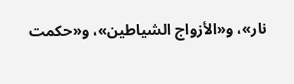نار»، و«الأزواج الشياطين»، و«حكمت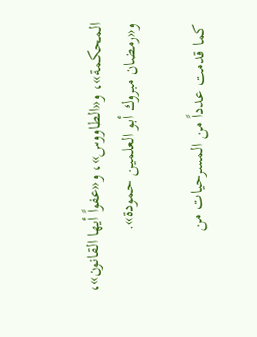المحكمة»، و«الطاووس»، و«عفواً أيها القانون»، و«رمضان مبروك أبو العلمين حمودة».

كما قدمت عدداً من المسرحيات من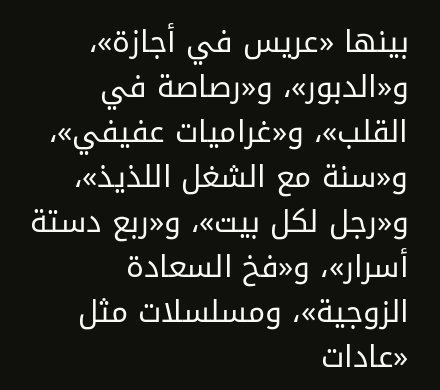بينها «عريس في أجازة»، و«الدبور»، و«رصاصة في القلب»، و«غراميات عفيفي»، و«سنة مع الشغل اللذيذ»، و«رجل لكل بيت»، و«ربع دستة أسرار»، و«فخ السعادة الزوجية»، ومسلسلات مثل «عادات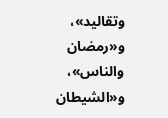وتقاليد»، و«رمضان والناس»، و«الشيطان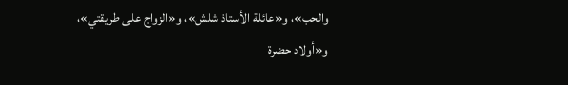والحب»، و«عائلة الأستاذ شلش»، و«الزواج على طريقتي»، و«أولاد حضرة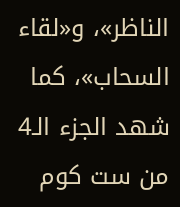الناظر»، و«لقاء السحاب»، كما شهد الجزء الـ4 من ست كوم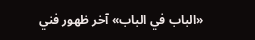«الباب في الباب» آخر ظهور فني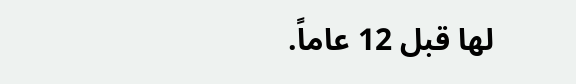لها قبل 12 عاماً.